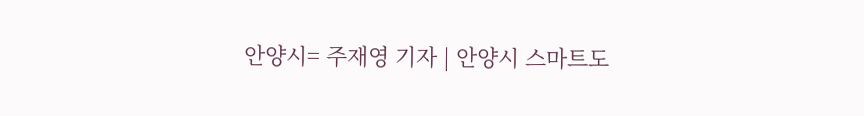안양시= 주재영 기자 | 안양시 스마트도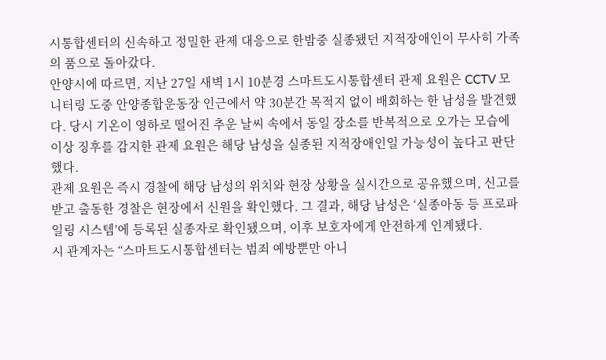시통합센터의 신속하고 정밀한 관제 대응으로 한밤중 실종됐던 지적장애인이 무사히 가족의 품으로 돌아갔다.
안양시에 따르면, 지난 27일 새벽 1시 10분경 스마트도시통합센터 관제 요원은 CCTV 모니터링 도중 안양종합운동장 인근에서 약 30분간 목적지 없이 배회하는 한 남성을 발견했다. 당시 기온이 영하로 떨어진 추운 날씨 속에서 동일 장소를 반복적으로 오가는 모습에 이상 징후를 감지한 관제 요원은 해당 남성을 실종된 지적장애인일 가능성이 높다고 판단했다.
관제 요원은 즉시 경찰에 해당 남성의 위치와 현장 상황을 실시간으로 공유했으며, 신고를 받고 출동한 경찰은 현장에서 신원을 확인했다. 그 결과, 해당 남성은 ‘실종아동 등 프로파일링 시스템’에 등록된 실종자로 확인됐으며, 이후 보호자에게 안전하게 인계됐다.
시 관계자는 “스마트도시통합센터는 범죄 예방뿐만 아니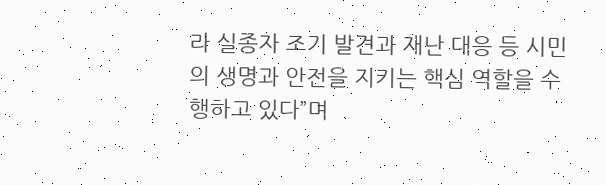라 실종자 조기 발견과 재난 대응 등 시민의 생명과 안전을 지키는 핵심 역할을 수행하고 있다”며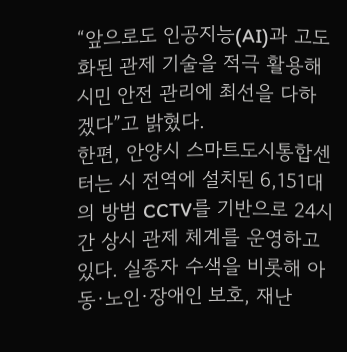“앞으로도 인공지능(AI)과 고도화된 관제 기술을 적극 활용해 시민 안전 관리에 최선을 다하겠다”고 밝혔다.
한편, 안양시 스마트도시통합센터는 시 전역에 설치된 6,151대의 방범 CCTV를 기반으로 24시간 상시 관제 체계를 운영하고 있다. 실종자 수색을 비롯해 아동·노인·장애인 보호, 재난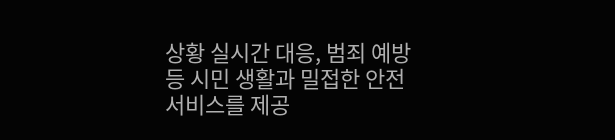상황 실시간 대응, 범죄 예방 등 시민 생활과 밀접한 안전 서비스를 제공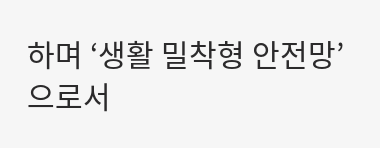하며 ‘생활 밀착형 안전망’으로서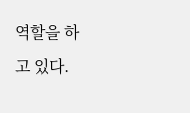역할을 하고 있다.